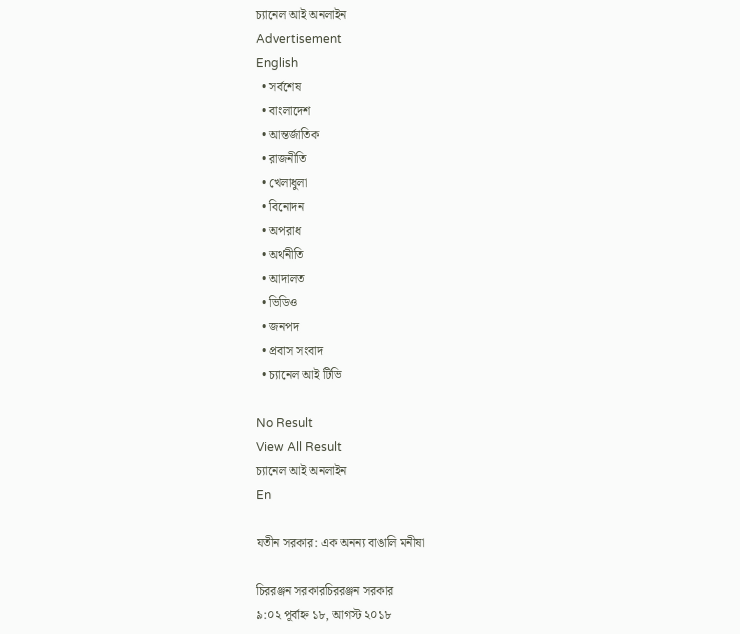চ্যানেল আই অনলাইন
Advertisement
English
  • সর্বশেষ
  • বাংলাদেশ
  • আন্তর্জাতিক
  • রাজনীতি
  • খেলাধুলা
  • বিনোদন
  • অপরাধ
  • অর্থনীতি
  • আদালত
  • ভিডিও
  • জনপদ
  • প্রবাস সংবাদ
  • চ্যানেল আই টিভি

No Result
View All Result
চ্যানেল আই অনলাইন
En

যতীন সরকার: এক অনন্য বাঙালি মনীষা

চিররঞ্জন সরকারচিররঞ্জন সরকার
৯:০২ পূর্বাহ্ন ১৮, আগস্ট ২০১৮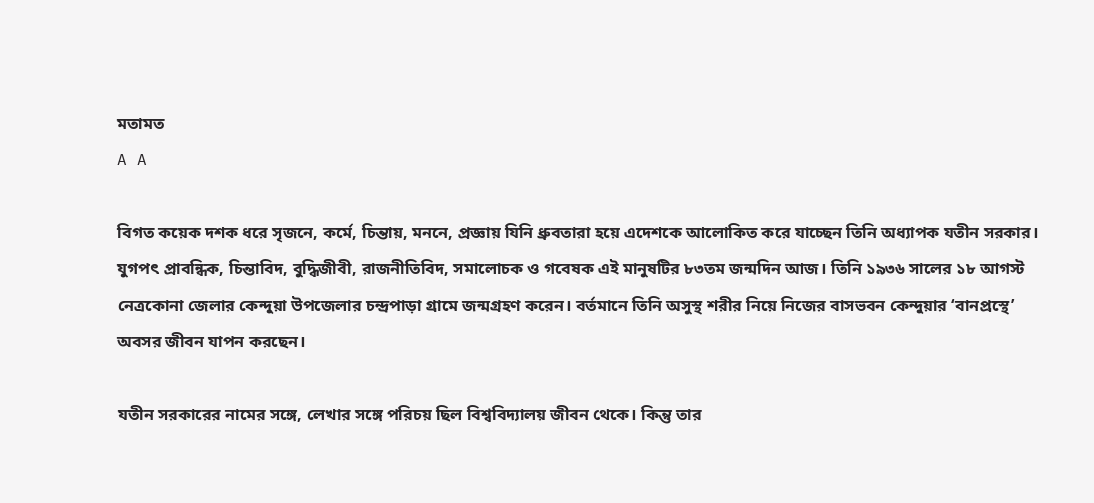মতামত
A A

বিগত কয়েক দশক ধরে সৃজনে, কর্মে, চিন্তায়, মননে, প্রজ্ঞায় যিনি ধ্রুবতারা হয়ে এদেশকে আলোকিত করে যাচ্ছেন তিনি অধ্যাপক যতীন সরকার। যুগপৎ প্রাবন্ধিক, চিন্তাবিদ, বুদ্ধিজীবী, রাজনীতিবিদ, সমালোচক ও গবেষক এই মানুষটির ৮৩তম জন্মদিন আজ। তিনি ১৯৩৬ সালের ১৮ আগস্ট নেত্রকোনা জেলার কেন্দুয়া উপজেলার চন্দ্রপাড়া গ্রামে জন্মগ্রহণ করেন। বর্তমানে তিনি অসুস্থ শরীর নিয়ে নিজের বাসভবন কেন্দুয়ার ‘বানপ্রস্থে’ অবসর জীবন যাপন করছেন।

যতীন সরকারের নামের সঙ্গে, লেখার সঙ্গে পরিচয় ছিল বিশ্ববিদ্যালয় জীবন থেকে। কিন্তু তার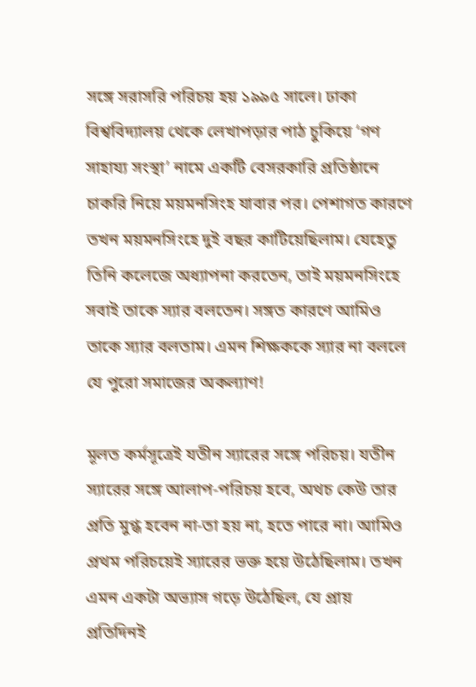সঙ্গে সরাসরি পরিচয় হয় ১৯৯৫ সালে। ঢাকা বিশ্ববিদ্যালয় থেকে লেখাপড়ার পাঠ চুকিয়ে ‘গণ সাহায্য সংস্থা’ নামে একটি বেসরকারি প্রতিষ্ঠানে চাকরি নিয়ে ময়মনসিংহ যাবার পর। পেশাগত কারণে তখন ময়মনসিংহে দুই বছর কাটিয়েছিলাম। যেহেতু তিনি কলেজে অধ্যাপনা করতেন, তাই ময়মনসিংহে সবাই তাকে স্যার বলতেন। সঙ্গত কারণে আমিও তাকে স্যার বলতাম। এমন শিক্ষককে স্যার না বললে যে পুরো সমাজের অকল্যাণ!

মূলত কর্মসূত্রেই যতীন স্যারের সঙ্গে পরিচয়। যতীন স্যারের সঙ্গে আলাপ-পরিচয় হবে, অথচ কেউ তার প্রতি মুগ্ধ হবেন না-তা হয় না, হতে পারে না। আমিও প্রথম পরিচয়েই স্যারের ভক্ত হয়ে উঠেছিলাম। তখন এমন একটা অভ্যাস গড়ে উঠেছিল, যে প্রায় প্রতিদিনই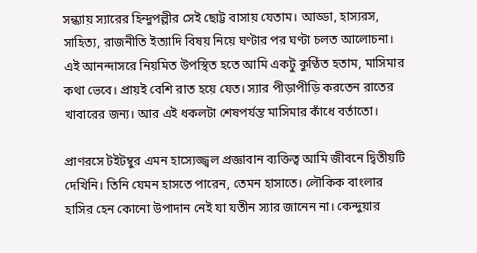সন্ধ্যায় স্যারের হিন্দুপল্লীর সেই ছোট্ট বাসায় যেতাম। আড্ডা, হাস্যরস, সাহিত্য, রাজনীতি ইত্যাদি বিষয় নিয়ে ঘণ্টার পর ঘণ্টা চলত আলোচনা। এই আনন্দাসরে নিয়মিত উপস্থিত হতে আমি একটু কুণ্ঠিত হতাম, মাসিমার কথা ভেবে। প্রায়ই বেশি রাত হয়ে যেত। স্যার পীড়াপীড়ি করতেন রাতের খাবারের জন্য। আর এই ধকলটা শেষপর্যন্ত মাসিমার কাঁধে বর্তাতো।

প্রাণরসে টইটম্বুর এমন হাস্যেজ্জ্বল প্রজ্ঞাবান ব্যক্তিত্ব আমি জীবনে দ্বিতীয়টি দেখিনি। তিনি যেমন হাসতে পারেন, তেমন হাসাতে। লৌকিক বাংলার হাসির হেন কোনো উপাদান নেই যা যতীন স্যার জানেন না। কেন্দুয়ার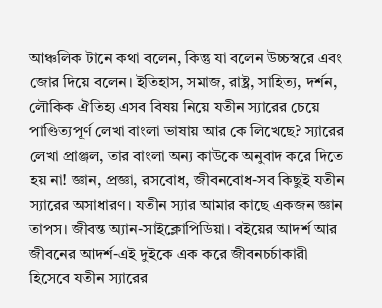আঞ্চলিক টানে কথা বলেন, কিন্তু যা বলেন উচ্চস্বরে এবং জোর দিয়ে বলেন। ইতিহাস, সমাজ, রাষ্ট্র, সাহিত্য, দর্শন, লৌকিক ঐতিহ্য এসব বিষয় নিয়ে যতীন স্যারের চেয়ে পাণ্ডিত্যপূর্ণ লেখা বাংলা ভাষায় আর কে লিখেছে? স্যারের লেখা প্রাঞ্জল, তার বাংলা অন্য কাউকে অনুবাদ করে দিতে হয় না! জ্ঞান, প্রজ্ঞা, রসবোধ, জীবনবোধ-সব কিছুই যতীন স্যারের অসাধারণ। যতীন স্যার আমার কাছে একজন জ্ঞান তাপস। জীবন্ত অ্যান-সাইক্লোপিডিয়া। বইয়ের আদর্শ আর জীবনের আদর্শ-এই দুইকে এক করে জীবনচর্চাকারী হিসেবে যতীন স্যারের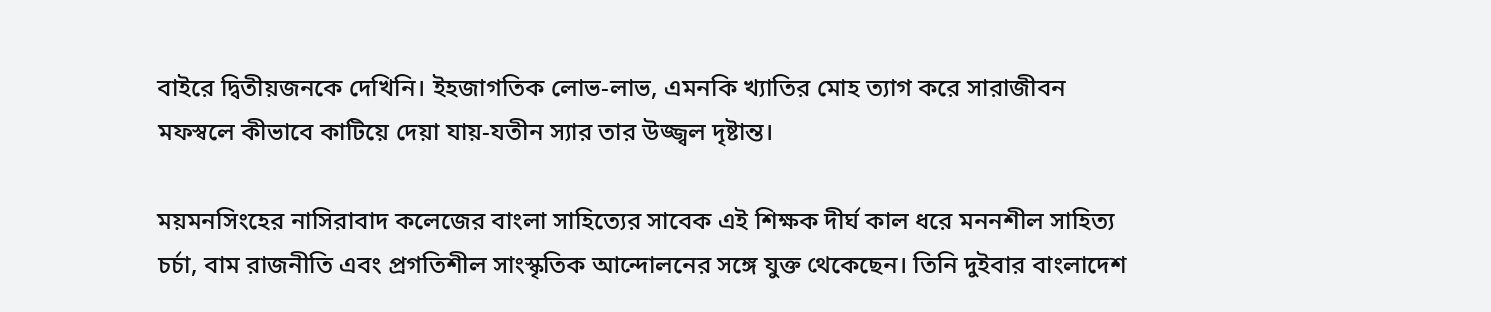বাইরে দ্বিতীয়জনকে দেখিনি। ইহজাগতিক লোভ-লাভ, এমনকি খ্যাতির মোহ ত্যাগ করে সারাজীবন মফস্বলে কীভাবে কাটিয়ে দেয়া যায়-যতীন স্যার তার উজ্জ্বল দৃষ্টান্ত।

ময়মনসিংহের নাসিরাবাদ কলেজের বাংলা সাহিত্যের সাবেক এই শিক্ষক দীর্ঘ কাল ধরে মননশীল সাহিত্য চর্চা, বাম রাজনীতি এবং প্রগতিশীল সাংস্কৃতিক আন্দোলনের সঙ্গে যুক্ত থেকেছেন। তিনি দুইবার বাংলাদেশ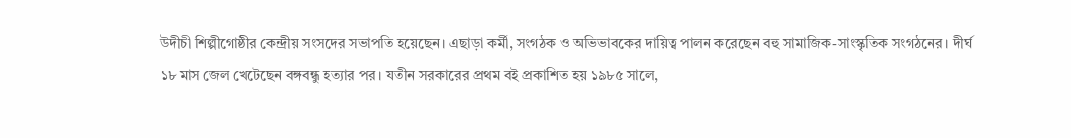উদীচী শিল্পীগোষ্ঠীর কেন্দ্রীয় সংসদের সভাপতি হয়েছেন। এছাড়া কর্মী, সংগঠক ও অভিভাবকের দায়িত্ব পালন করেছেন বহু সামাজিক-সাংস্কৃতিক সংগঠনের। দীর্ঘ ১৮ মাস জেল খেটেছেন বঙ্গবন্ধু হত্যার পর। যতীন সরকারের প্রথম বই প্রকাশিত হয় ১৯৮৫ সালে,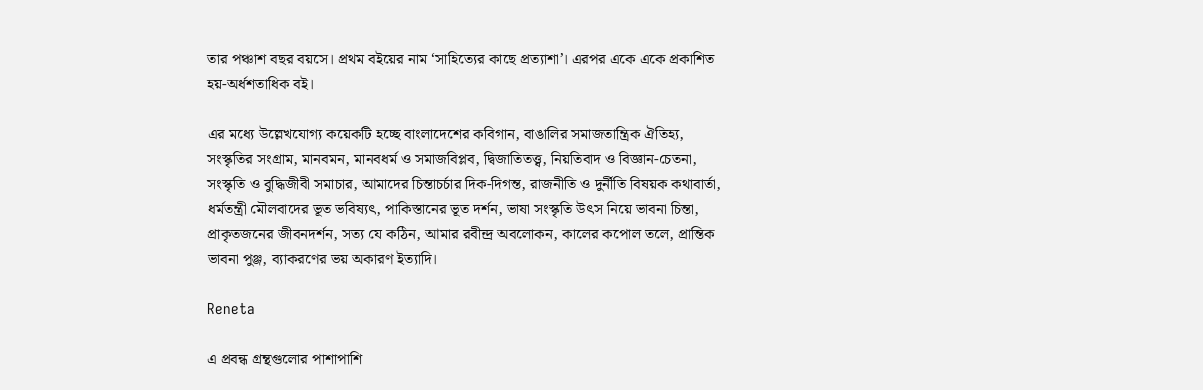তার পঞ্চাশ বছর বয়সে। প্রথম বইয়ের নাম ‘সাহিত্যের কাছে প্রত্যাশা’। এরপর একে একে প্রকাশিত হয়-অর্ধশতাধিক বই।

এর মধ্যে উল্লেখযোগ্য কয়েকটি হচ্ছে বাংলাদেশের কবিগান, বাঙালির সমাজতান্ত্রিক ঐতিহ্য, সংস্কৃতির সংগ্রাম, মানবমন, মানবধর্ম ও সমাজবিপ্লব, দ্বিজাতিতত্ত্ব, নিয়তিবাদ ও বিজ্ঞান-চেতনা, সংস্কৃতি ও বুদ্ধিজীবী সমাচার, আমাদের চিন্তাচর্চার দিক-দিগন্ত, রাজনীতি ও দুর্নীতি বিষয়ক কথাবার্তা, ধর্মতন্ত্রী মৌলবাদের ভূত ভবিষ্যৎ, পাকিস্তানের ভূত দর্শন, ভাষা সংস্কৃতি উৎস নিয়ে ভাবনা চিন্তা, প্রাকৃতজনের জীবনদর্শন, সত্য যে কঠিন, আমার রবীন্দ্র অবলোকন, কালের কপোল তলে, প্রান্তিক ভাবনা পুঞ্জ, ব্যাকরণের ভয় অকারণ ইত্যাদি।

Reneta

এ প্রবন্ধ গ্রন্থগুলোর পাশাপাশি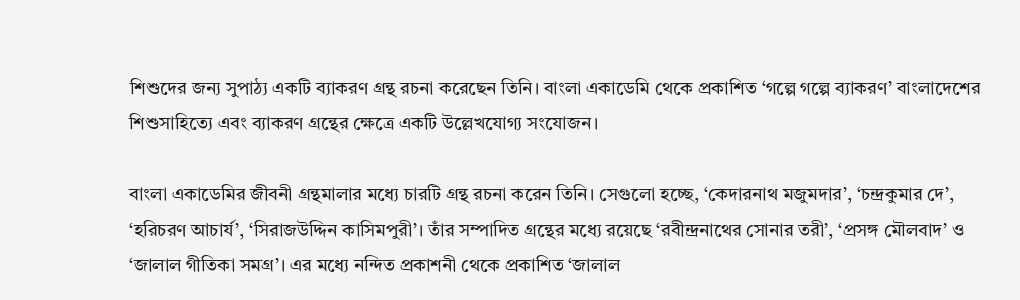শিশুদের জন্য সুপাঠ্য একটি ব্যাকরণ গ্রন্থ রচনা করেছেন তিনি। বাংলা একাডেমি থেকে প্রকাশিত ‘গল্পে গল্পে ব্যাকরণ’ বাংলাদেশের শিশুসাহিত্যে এবং ব্যাকরণ গ্রন্থের ক্ষেত্রে একটি উল্লেখযোগ্য সংযোজন।

বাংলা একাডেমির জীবনী গ্রন্থমালার মধ্যে চারটি গ্রন্থ রচনা করেন তিনি। সেগুলো হচ্ছে, ‘কেদারনাথ মজুমদার’, ‘চন্দ্রকুমার দে’, ‘হরিচরণ আচার্য’, ‘সিরাজউদ্দিন কাসিমপুরী’। তাঁর সম্পাদিত গ্রন্থের মধ্যে রয়েছে ‘রবীন্দ্রনাথের সোনার তরী’, ‘প্রসঙ্গ মৌলবাদ’ ও ‘জালাল গীতিকা সমগ্র’। এর মধ্যে নন্দিত প্রকাশনী থেকে প্রকাশিত ‘জালাল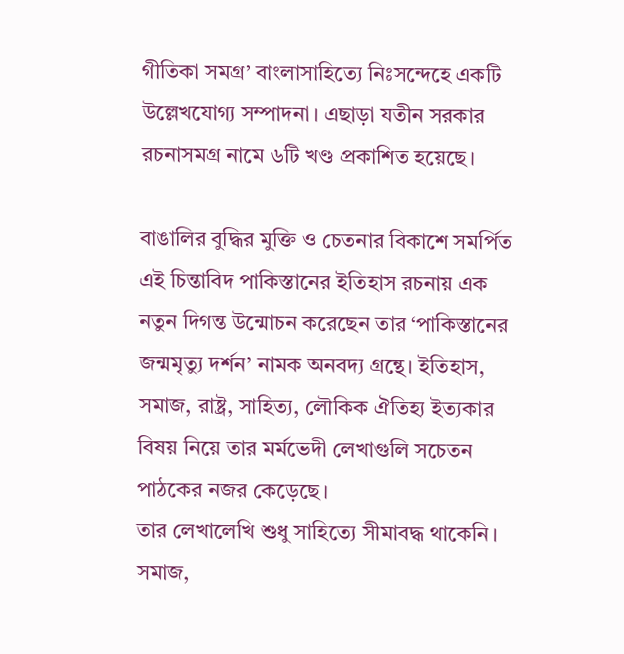গীতিকা সমগ্র’ বাংলাসাহিত্যে নিঃসন্দেহে একটি উল্লেখযোগ্য সম্পাদনা। এছাড়া যতীন সরকার রচনাসমগ্র নামে ৬টি খণ্ড প্রকাশিত হয়েছে।

বাঙালির বুদ্ধির মুক্তি ও চেতনার বিকাশে সমর্পিত এই চিন্তাবিদ পাকিস্তানের ইতিহাস রচনায় এক নতুন দিগন্ত উন্মোচন করেছেন তার ‘পাকিস্তানের জন্মমৃত্যু দর্শন’ নামক অনবদ্য গ্রন্থে। ইতিহাস, সমাজ, রাষ্ট্র, সাহিত্য, লৌকিক ঐতিহ্য ইত্যকার বিষয় নিয়ে তার মর্মভেদী লেখাগুলি সচেতন পাঠকের নজর কেড়েছে।
তার লেখালেখি শুধু সাহিত্যে সীমাবদ্ধ থাকেনি। সমাজ,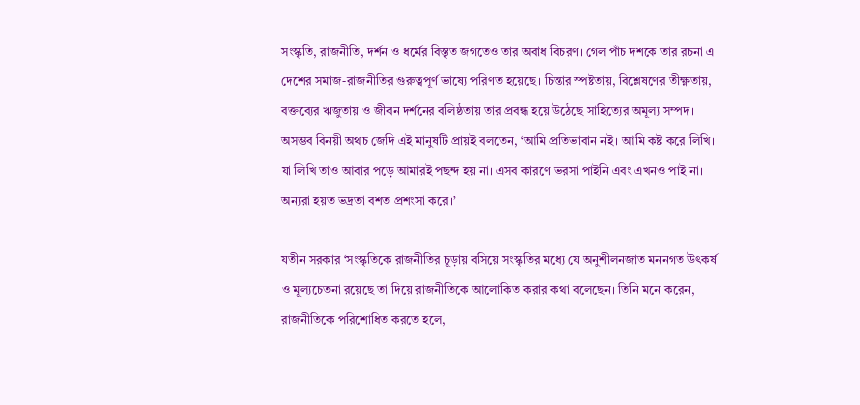সংস্কৃতি, রাজনীতি, দর্শন ও ধর্মের বিস্তৃত জগতেও তার অবাধ বিচরণ। গেল পাঁচ দশকে তার রচনা এ দেশের সমাজ-রাজনীতির গুরুত্বপূর্ণ ভাষ্যে পরিণত হয়েছে। চিন্তার স্পষ্টতায়, বিশ্লেষণের তীক্ষ্ণতায়, বক্তব্যের ঋজুতায় ও জীবন দর্শনের বলিষ্ঠতায় তার প্রবন্ধ হয়ে উঠেছে সাহিত্যের অমূল্য সম্পদ। অসম্ভব বিনয়ী অথচ জেদি এই মানুষটি প্রায়ই বলতেন, ‘আমি প্রতিভাবান নই। আমি কষ্ট করে লিখি। যা লিখি তাও আবার পড়ে আমারই পছন্দ হয় না। এসব কারণে ভরসা পাইনি এবং এখনও পাই না। অন্যরা হয়ত ভদ্রতা বশত প্রশংসা করে।’

যতীন সরকার ‘সংস্কৃতিকে রাজনীতির চূড়ায় বসিয়ে সংস্কৃতির মধ্যে যে অনুশীলনজাত মননগত উৎকর্ষ ও মূল্যচেতনা রয়েছে তা দিয়ে রাজনীতিকে আলোকিত করার কথা বলেছেন। তিনি মনে করেন, রাজনীতিকে পরিশোধিত করতে হলে,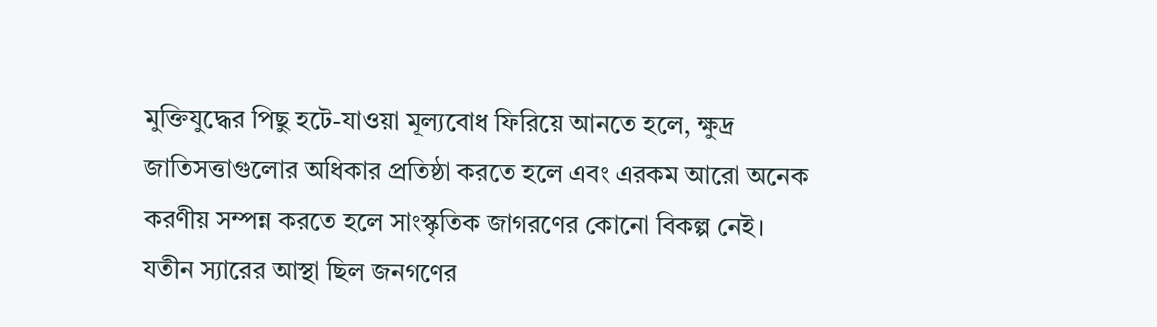মুক্তিযুদ্ধের পিছু হটে-যাওয়া মূল্যবোধ ফিরিয়ে আনতে হলে, ক্ষুদ্র জাতিসত্তাগুলোর অধিকার প্রতিষ্ঠা করতে হলে এবং এরকম আরো অনেক করণীয় সম্পন্ন করতে হলে সাংস্কৃতিক জাগরণের কোনো বিকল্প নেই। যতীন স্যারের আস্থা ছিল জনগণের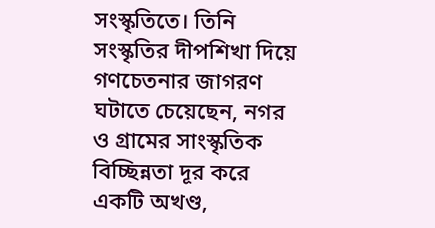সংস্কৃতিতে। তিনি সংস্কৃতির দীপশিখা দিয়ে গণচেতনার জাগরণ ঘটাতে চেয়েছেন, নগর ও গ্রামের সাংস্কৃতিক বিচ্ছিন্নতা দূর করে একটি অখণ্ড,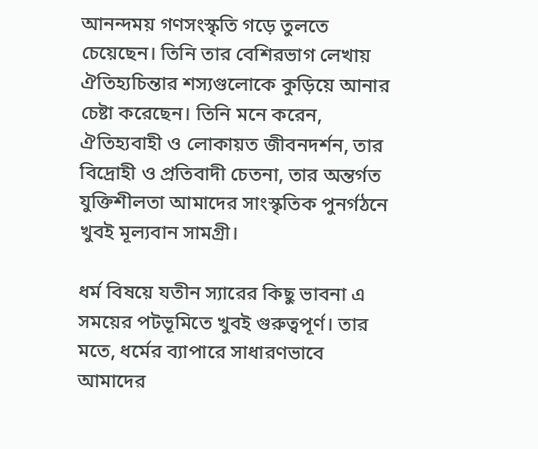আনন্দময় গণসংস্কৃতি গড়ে তুলতে চেয়েছেন। তিনি তার বেশিরভাগ লেখায় ঐতিহ্যচিন্তার শস্যগুলোকে কুড়িয়ে আনার চেষ্টা করেছেন। তিনি মনে করেন, ঐতিহ্যবাহী ও লোকায়ত জীবনদর্শন, তার বিদ্রোহী ও প্রতিবাদী চেতনা, তার অন্তর্গত যুক্তিশীলতা আমাদের সাংস্কৃতিক পুনর্গঠনে খুবই মূল্যবান সামগ্রী।

ধর্ম বিষয়ে যতীন স্যারের কিছু ভাবনা এ সময়ের পটভূমিতে খুবই গুরুত্বপূর্ণ। তার মতে, ধর্মের ব্যাপারে সাধারণভাবে আমাদের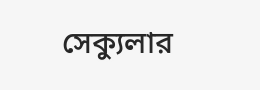সেক্যুলার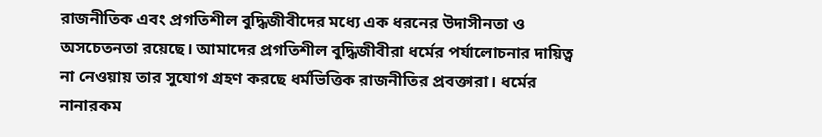রাজনীতিক এবং প্রগতিশীল বুদ্ধিজীবীদের মধ্যে এক ধরনের উদাসীনতা ও অসচেতনতা রয়েছে। আমাদের প্রগতিশীল বুদ্ধিজীবীরা ধর্মের পর্যালোচনার দায়িত্ব না নেওয়ায় তার সুযোগ গ্রহণ করছে ধর্মভিত্তিক রাজনীতির প্রবক্তারা। ধর্মের নানারকম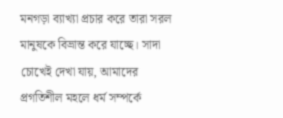মনগড়া ব্যাখ্যা প্রচার করে তারা সরল মানুষকে বিভ্রান্ত করে যাচ্ছে। সাদা চোখেই দেখা যায়, আমাদের প্রগতিশীল মহলে ধর্ম সম্পর্কে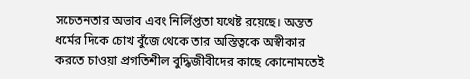সচেতনতার অভাব এবং নির্লিপ্ততা যথেষ্ট রয়েছে। অন্তত ধর্মের দিকে চোখ বুঁজে থেকে তার অস্তিত্বকে অস্বীকার করতে চাওয়া প্রগতিশীল বুদ্ধিজীবীদের কাছে কোনোমতেই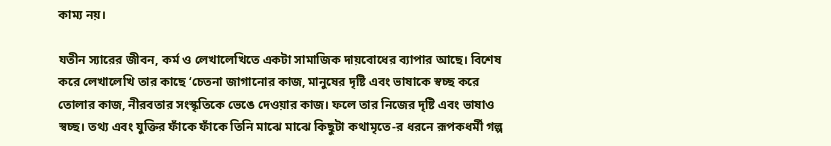কাম্য নয়।

যতীন স্যারের জীবন, কর্ম ও লেখালেখিতে একটা সামাজিক দায়বোধের ব্যাপার আছে। বিশেষ করে লেখালেখি তার কাছে ‘চেতনা জাগানোর কাজ, মানুষের দৃষ্টি এবং ভাষাকে স্বচ্ছ করে তোলার কাজ, নীরবতার সংস্কৃতিকে ভেঙে দেওয়ার কাজ। ফলে তার নিজের দৃষ্টি এবং ভাষাও স্বচ্ছ। তথ্য এবং যুক্তির ফাঁকে ফাঁকে তিনি মাঝে মাঝে কিছুটা কথামৃতে-র ধরনে রূপকধর্মী গল্প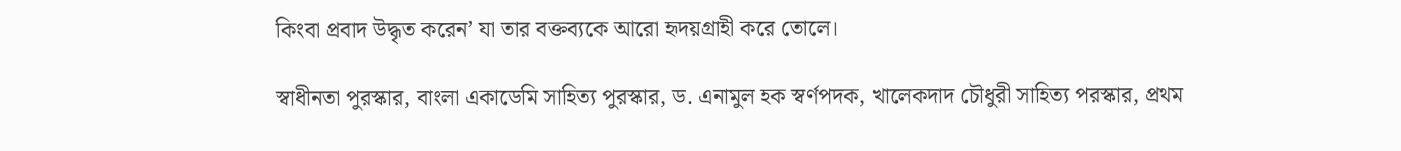কিংবা প্রবাদ উদ্ধৃত করেন’ যা তার বক্তব্যকে আরো হৃদয়গ্রাহী করে তোলে।

স্বাধীনতা পুরস্কার, বাংলা একাডেমি সাহিত্য পুরস্কার, ড. এনামুল হক স্বর্ণপদক, খালেকদাদ চৌধুরী সাহিত্য পরস্কার, প্রথম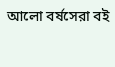আলো বর্ষসেরা বই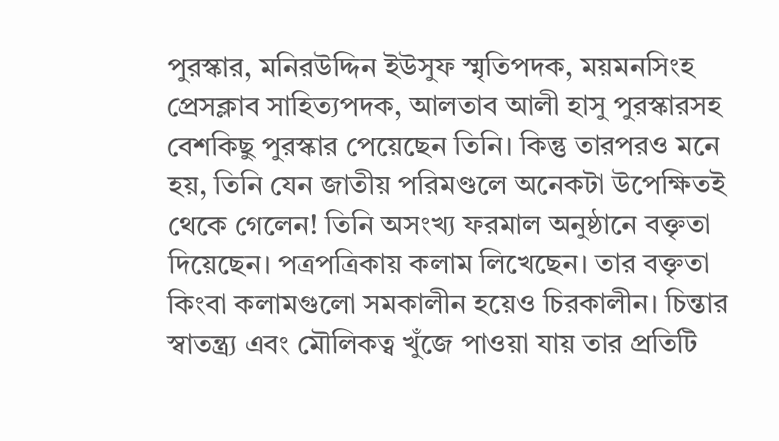পুরস্কার, মনিরউদ্দিন ইউসুফ স্মৃতিপদক, ময়মনসিংহ প্রেসক্লাব সাহিত্যপদক, আলতাব আলী হাসু পুরস্কারসহ বেশকিছু পুরস্কার পেয়েছেন তিনি। কিন্তু তারপরও মনে হয়, তিনি যেন জাতীয় পরিমণ্ডলে অনেকটা উপেক্ষিতই থেকে গেলেন! তিনি অসংখ্য ফরমাল অনুষ্ঠানে বক্তৃতা দিয়েছেন। পত্রপত্রিকায় কলাম লিখেছেন। তার বক্তৃতা কিংবা কলামগুলো সমকালীন হয়েও চিরকালীন। চিন্তার স্বাতন্ত্র্য এবং মৌলিকত্ব খুঁজে পাওয়া যায় তার প্রতিটি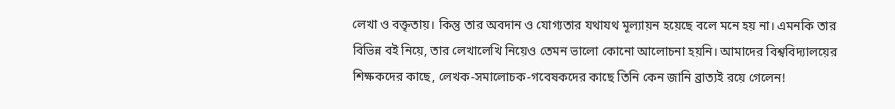লেখা ও বক্তৃতায়। কিন্তু তার অবদান ও যোগ্যতার যথাযথ মূল্যায়ন হয়েছে বলে মনে হয় না। এমনকি তার বিভিন্ন বই নিয়ে, তার লেখালেখি নিয়েও তেমন ভালো কোনো আলোচনা হয়নি। আমাদের বিশ্ববিদ্যালয়ের শিক্ষকদের কাছে, লেখক-সমালোচক-গবেষকদের কাছে তিনি কেন জানি ব্রাত্যই রয়ে গেলেন!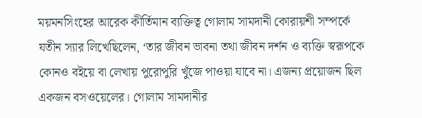ময়মনসিংহের আরেক কীর্তিমান ব্যক্তিত্ব গোলাম সামদানী কোরায়শী সম্পর্কে যতীন স্যার লিখেছিলেন, ‘তার জীবন ভাবনা তথা জীবন দর্শন ও ব্যক্তি স্বরূপকে কোনও বইয়ে বা লেখায় পুরোপুরি খুঁজে পাওয়া যাবে না। এজন্য প্রয়োজন ছিল একজন বসওয়েলের। গোলাম সামদানীর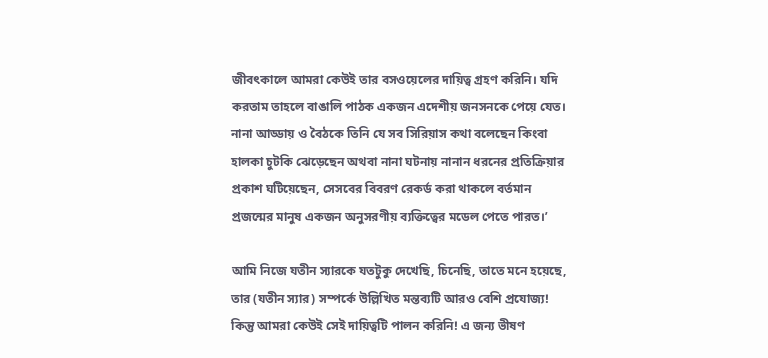জীবৎকালে আমরা কেউই তার বসওয়েলের দায়িত্ব গ্রহণ করিনি। যদি করতাম তাহলে বাঙালি পাঠক একজন এদেশীয় জনসনকে পেয়ে যেত। নানা আড্ডায় ও বৈঠকে তিনি যে সব সিরিয়াস কথা বলেছেন কিংবা হালকা চুটকি ঝেড়েছেন অথবা নানা ঘটনায় নানান ধরনের প্রতিক্রিয়ার প্রকাশ ঘটিয়েছেন, সেসবের বিবরণ রেকর্ড করা থাকলে বর্তমান প্রজন্মের মানুষ একজন অনুসরণীয় ব্যক্তিত্বের মডেল পেতে পারত।’

আমি নিজে যতীন স্যারকে যতটুকু দেখেছি, চিনেছি, তাতে মনে হয়েছে, তার (যতীন স্যার) সম্পর্কে উল্লিখিত মন্তব্যটি আরও বেশি প্রযোজ্য! কিন্তু আমরা কেউই সেই দায়িত্বটি পালন করিনি! এ জন্য ভীষণ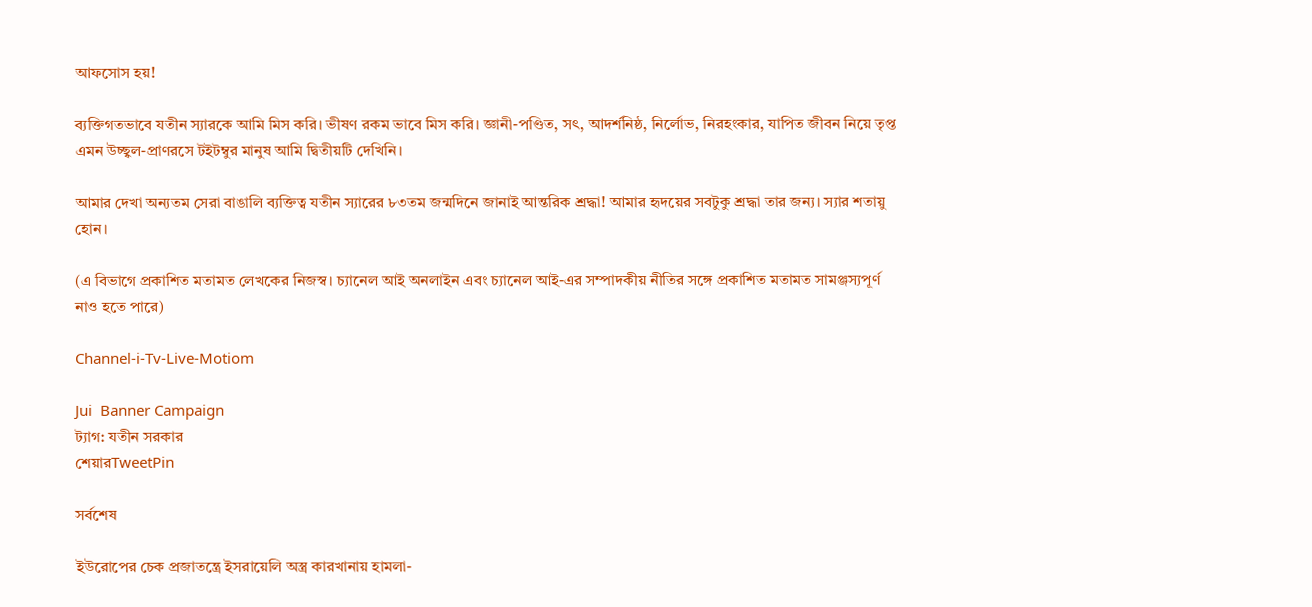আফসোস হয়!

ব্যক্তিগতভাবে যতীন স্যারকে আমি মিস করি। ভীষণ রকম ভাবে মিস করি। জ্ঞানী-পণ্ডিত, সৎ, আদর্শনিষ্ঠ, নির্লোভ, নিরহংকার, যাপিত জীবন নিয়ে তৃপ্ত এমন উচ্ছ্বল-প্রাণরসে টইটম্বুর মানুষ আমি দ্বিতীয়টি দেখিনি।

আমার দেখা অন্যতম সেরা বাঙালি ব্যক্তিত্ব যতীন স্যারের ৮৩তম জন্মদিনে জানাই আন্তরিক শ্রদ্ধা! আমার হৃদয়ের সবটুকু শ্রদ্ধা তার জন্য। স্যার শতায়ু হোন।

(এ বিভাগে প্রকাশিত মতামত লেখকের নিজস্ব। চ্যানেল আই অনলাইন এবং চ্যানেল আই-এর সম্পাদকীয় নীতির সঙ্গে প্রকাশিত মতামত সামঞ্জস্যপূর্ণ নাও হতে পারে)

Channel-i-Tv-Live-Motiom

Jui  Banner Campaign
ট্যাগ: যতীন সরকার
শেয়ারTweetPin

সর্বশেষ

ইউরোপের চেক প্রজাতন্ত্রে ইসরায়েলি অস্ত্র কারখানায় হামলা-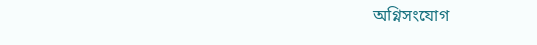অগ্নিসংযোগ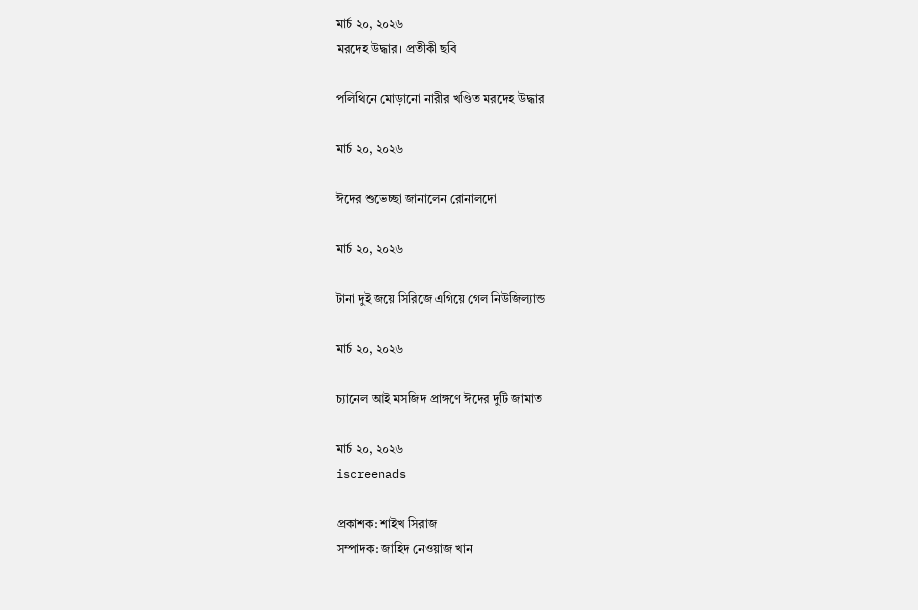মার্চ ২০, ২০২৬
মরদেহ উদ্ধার। প্রতীকী ছবি

পলিথিনে মোড়ানো নারীর খণ্ডিত মরদেহ উদ্ধার

মার্চ ২০, ২০২৬

ঈদের শুভেচ্ছা জানালেন রোনালদো

মার্চ ২০, ২০২৬

টানা দুই জয়ে সিরিজে এগিয়ে গেল নিউজিল্যান্ড

মার্চ ২০, ২০২৬

চ্যানেল আই মসজিদ প্রাঙ্গণে ঈদের দুটি জামাত

মার্চ ২০, ২০২৬
iscreenads

প্রকাশক: শাইখ সিরাজ
সম্পাদক: জাহিদ নেওয়াজ খান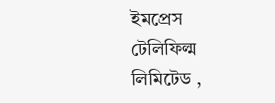ইমপ্রেস টেলিফিল্ম লিমিটেড ,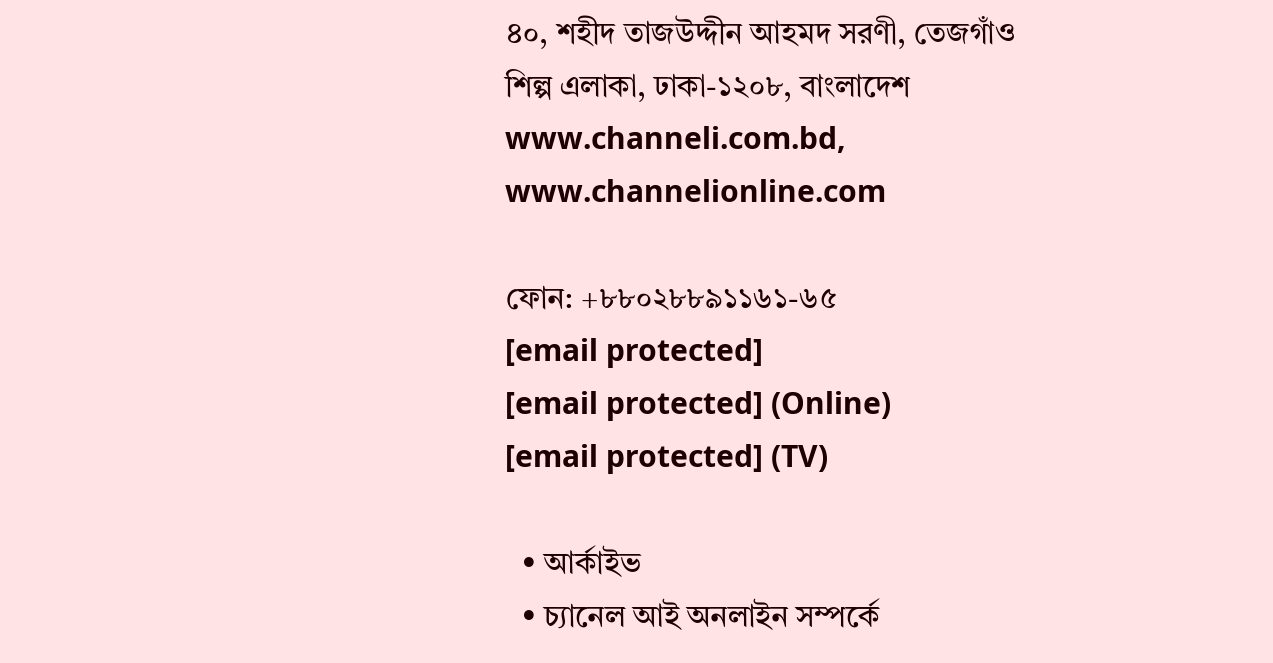৪০, শহীদ তাজউদ্দীন আহমদ সরণী, তেজগাঁও শিল্প এলাকা, ঢাকা-১২০৮, বাংলাদেশ
www.channeli.com.bd,
www.channelionline.com

ফোন: +৮৮০২৮৮৯১১৬১-৬৫
[email protected]
[email protected] (Online)
[email protected] (TV)

  • আর্কাইভ
  • চ্যানেল আই অনলাইন সম্পর্কে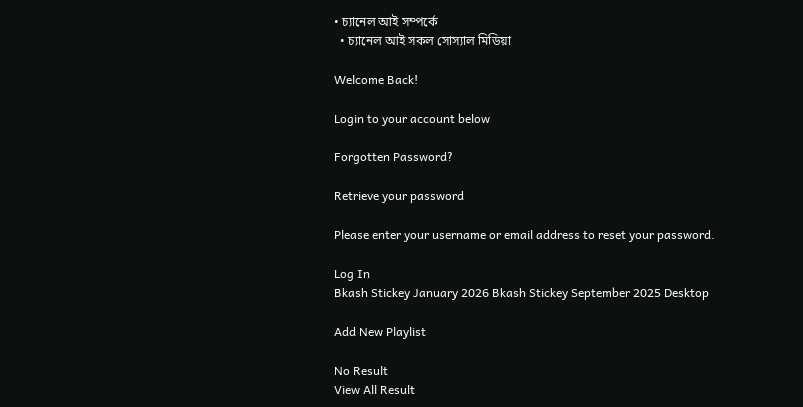• চ্যানেল আই সম্পর্কে
  • চ্যানেল আই সকল সোস্যাল মিডিয়া

Welcome Back!

Login to your account below

Forgotten Password?

Retrieve your password

Please enter your username or email address to reset your password.

Log In
Bkash Stickey January 2026 Bkash Stickey September 2025 Desktop

Add New Playlist

No Result
View All Result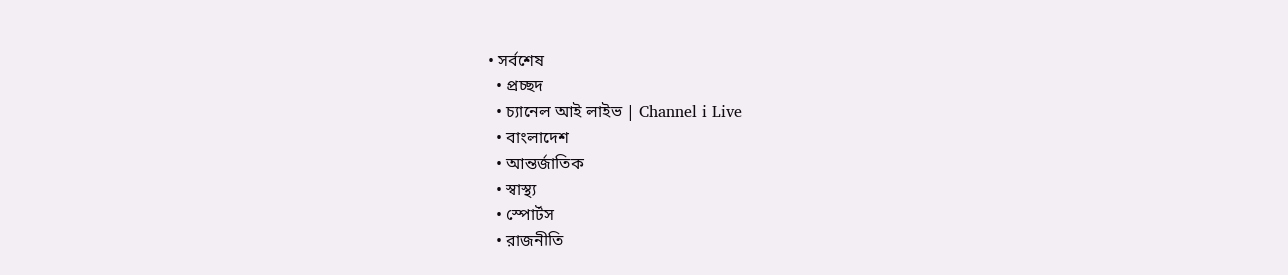• সর্বশেষ
  • প্রচ্ছদ
  • চ্যানেল আই লাইভ | Channel i Live
  • বাংলাদেশ
  • আন্তর্জাতিক
  • স্বাস্থ্য
  • স্পোর্টস
  • রাজনীতি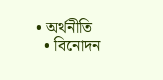• অর্থনীতি
  • বিনোদন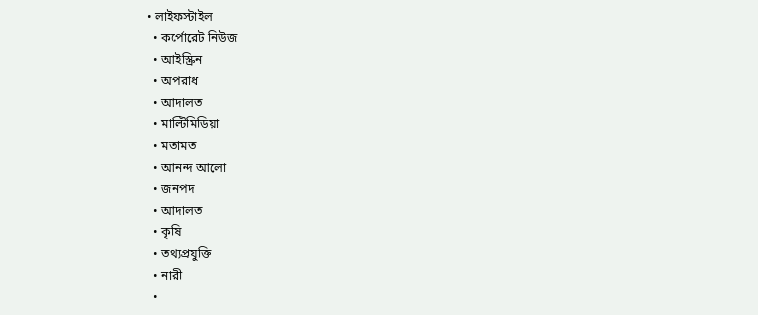• লাইফস্টাইল
  • কর্পোরেট নিউজ
  • আইস্ক্রিন
  • অপরাধ
  • আদালত
  • মাল্টিমিডিয়া
  • মতামত
  • আনন্দ আলো
  • জনপদ
  • আদালত
  • কৃষি
  • তথ্যপ্রযুক্তি
  • নারী
  •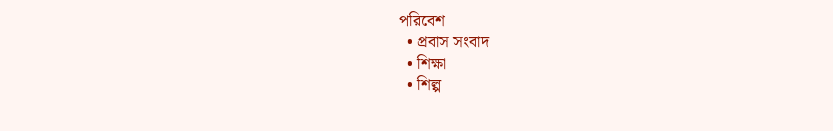পরিবেশ
  • প্রবাস সংবাদ
  • শিক্ষা
  • শিল্প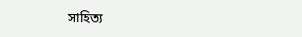সাহিত্য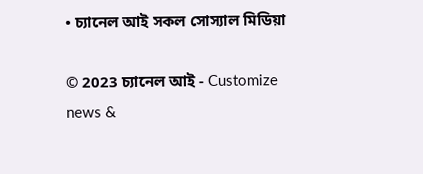• চ্যানেল আই সকল সোস্যাল মিডিয়া

© 2023 চ্যানেল আই - Customize news &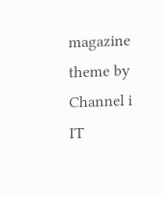magazine theme by Channel i IT